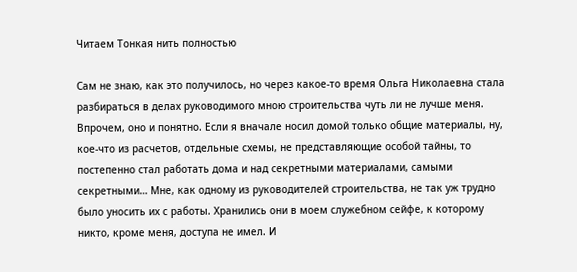Читаем Тонкая нить полностью

Сам не знаю, как это получилось, но через какое-то время Ольга Николаевна стала разбираться в делах руководимого мною строительства чуть ли не лучше меня. Впрочем, оно и понятно. Если я вначале носил домой только общие материалы, ну, кое-что из расчетов, отдельные схемы, не представляющие особой тайны, то постепенно стал работать дома и над секретными материалами, самыми секретными… Мне, как одному из руководителей строительства, не так уж трудно было уносить их с работы. Хранились они в моем служебном сейфе, к которому никто, кроме меня, доступа не имел. И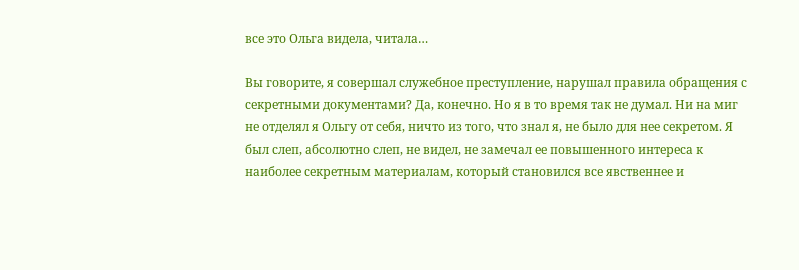все это Ольга видела, читала…

Вы говорите, я совершал служебное преступление, нарушал правила обращения с секретными документами? Да, конечно. Но я в то время так не думал. Ни на миг не отделял я Ольгу от себя, ничто из того, что знал я, не было для нее секретом. Я был слеп, абсолютно слеп, не видел, не замечал ее повышенного интереса к наиболее секретным материалам, который становился все явственнее и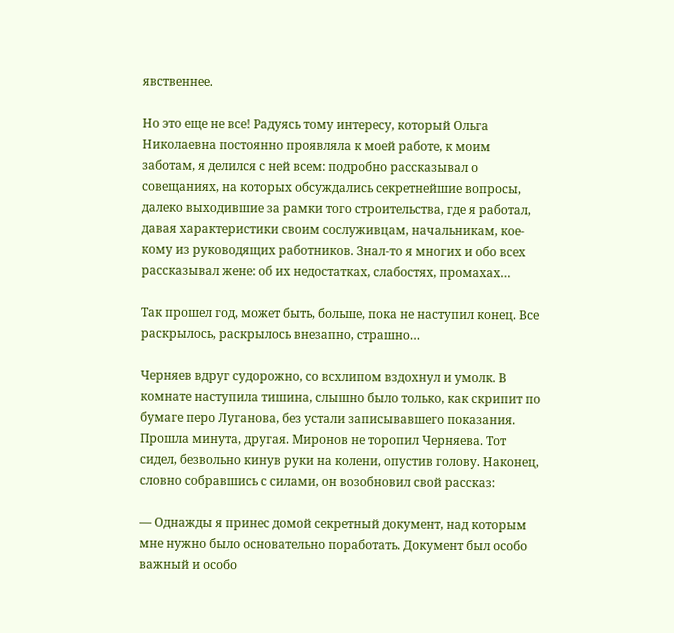явственнее.

Но это еще не все! Радуясь тому интересу, который Ольга Николаевна постоянно проявляла к моей работе, к моим заботам, я делился с ней всем: подробно рассказывал о совещаниях, на которых обсуждались секретнейшие вопросы, далеко выходившие за рамки того строительства, где я работал, давая характеристики своим сослуживцам, начальникам, кое-кому из руководящих работников. Знал-то я многих и обо всех рассказывал жене: об их недостатках, слабостях, промахах…

Так прошел год, может быть, больше, пока не наступил конец. Все раскрылось, раскрылось внезапно, страшно…

Черняев вдруг судорожно, со всхлипом вздохнул и умолк. В комнате наступила тишина, слышно было только, как скрипит по бумаге перо Луганова, без устали записывавшего показания. Прошла минута, другая. Миронов не торопил Черняева. Тот сидел, безвольно кинув руки на колени, опустив голову. Наконец, словно собравшись с силами, он возобновил свой рассказ:

— Однажды я принес домой секретный документ, над которым мне нужно было основательно поработать. Документ был особо важный и особо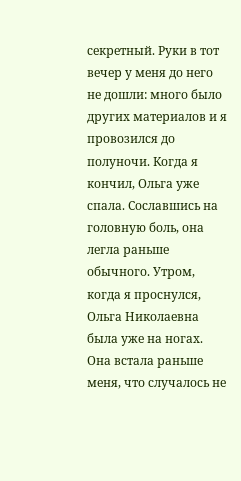секретный. Руки в тот вечер у меня до него не дошли: много было других материалов и я провозился до полуночи. Когда я кончил, Ольга уже спала. Сославшись на головную боль, она легла раньше обычного. Утром, когда я проснулся, Ольга Николаевна была уже на ногах. Она встала раньше меня, что случалось не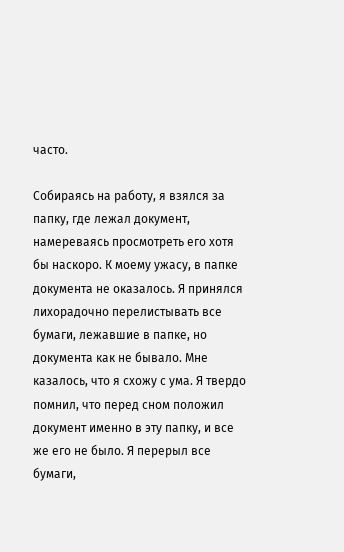часто.

Собираясь на работу, я взялся за папку, где лежал документ, намереваясь просмотреть его хотя бы наскоро. К моему ужасу, в папке документа не оказалось. Я принялся лихорадочно перелистывать все бумаги, лежавшие в папке, но документа как не бывало. Мне казалось, что я схожу с ума. Я твердо помнил, что перед сном положил документ именно в эту папку, и все же его не было. Я перерыл все бумаги,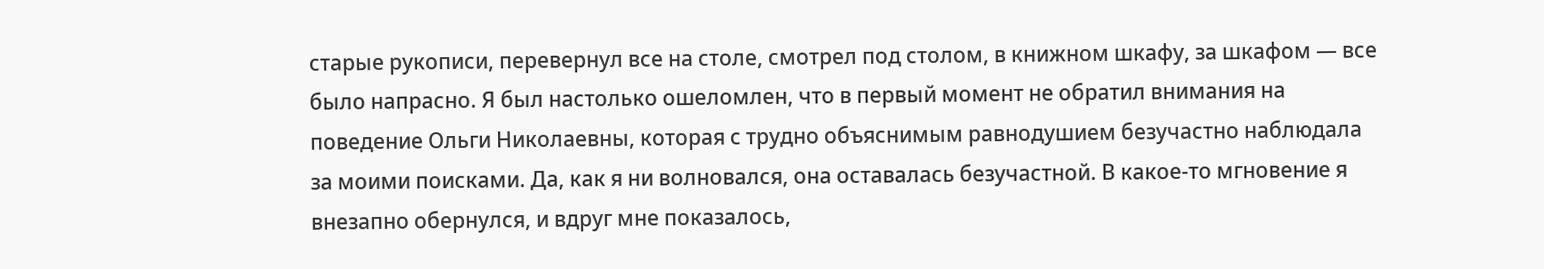старые рукописи, перевернул все на столе, смотрел под столом, в книжном шкафу, за шкафом — все было напрасно. Я был настолько ошеломлен, что в первый момент не обратил внимания на поведение Ольги Николаевны, которая с трудно объяснимым равнодушием безучастно наблюдала за моими поисками. Да, как я ни волновался, она оставалась безучастной. В какое-то мгновение я внезапно обернулся, и вдруг мне показалось,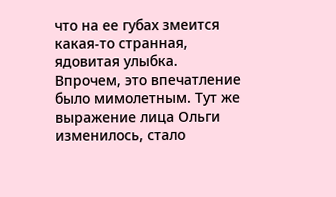что на ее губах змеится какая-то странная, ядовитая улыбка. Впрочем, это впечатление было мимолетным. Тут же выражение лица Ольги изменилось, стало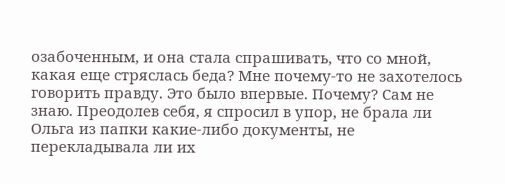озабоченным, и она стала спрашивать, что со мной, какая еще стряслась беда? Мне почему-то не захотелось говорить правду. Это было впервые. Почему? Сам не знаю. Преодолев себя, я спросил в упор, не брала ли Ольга из папки какие-либо документы, не перекладывала ли их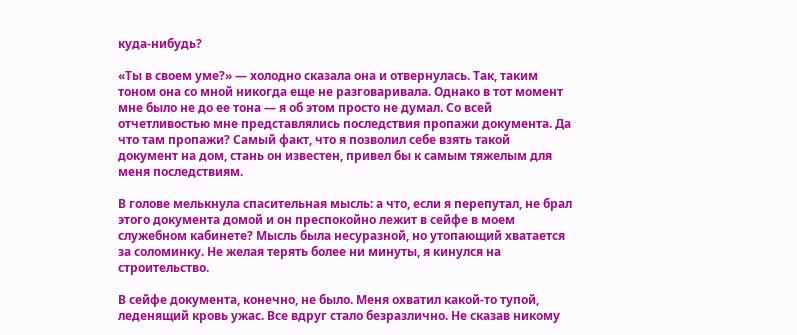куда-нибудь?

«Ты в своем уме?» — холодно сказала она и отвернулась. Так, таким тоном она со мной никогда еще не разговаривала. Однако в тот момент мне было не до ее тона — я об этом просто не думал. Со всей отчетливостью мне представлялись последствия пропажи документа. Да что там пропажи? Самый факт, что я позволил себе взять такой документ на дом, стань он известен, привел бы к самым тяжелым для меня последствиям.

В голове мелькнула спасительная мысль: а что, если я перепутал, не брал этого документа домой и он преспокойно лежит в сейфе в моем служебном кабинете? Мысль была несуразной, но утопающий хватается за соломинку. Не желая терять более ни минуты, я кинулся на строительство.

В сейфе документа, конечно, не было. Меня охватил какой-то тупой, леденящий кровь ужас. Все вдруг стало безразлично. Не сказав никому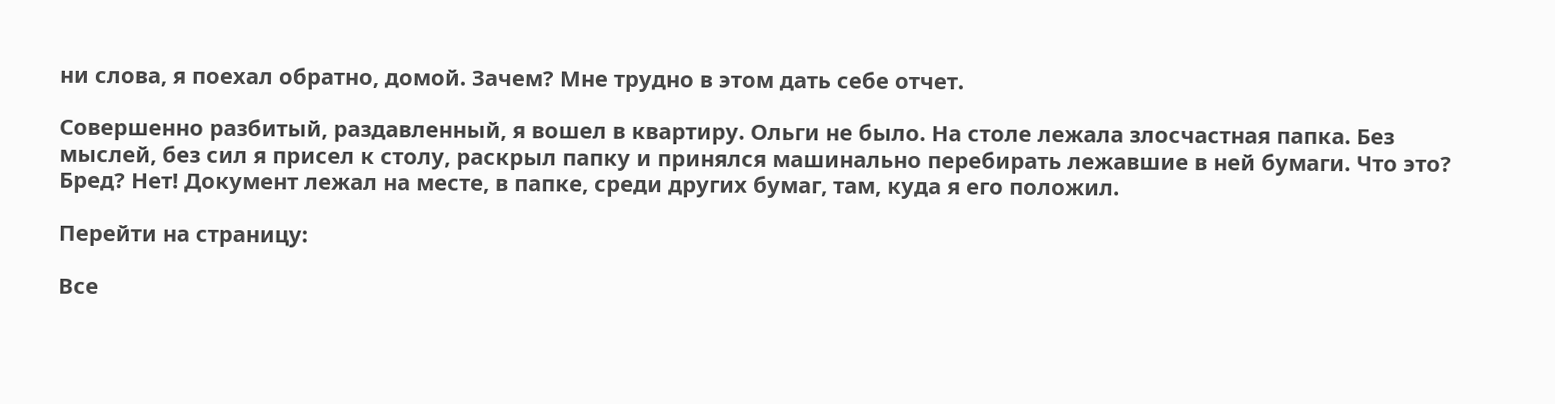ни слова, я поехал обратно, домой. Зачем? Мне трудно в этом дать себе отчет.

Совершенно разбитый, раздавленный, я вошел в квартиру. Ольги не было. На столе лежала злосчастная папка. Без мыслей, без сил я присел к столу, раскрыл папку и принялся машинально перебирать лежавшие в ней бумаги. Что это? Бред? Нет! Документ лежал на месте, в папке, среди других бумаг, там, куда я его положил.

Перейти на страницу:

Все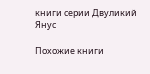книги серии Двуликий Янус

Похожие книги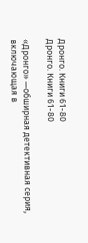Дронго. Книги 61-80
Дронго. Книги 61-80

«Дронго» —обширная детективная серия, включающая в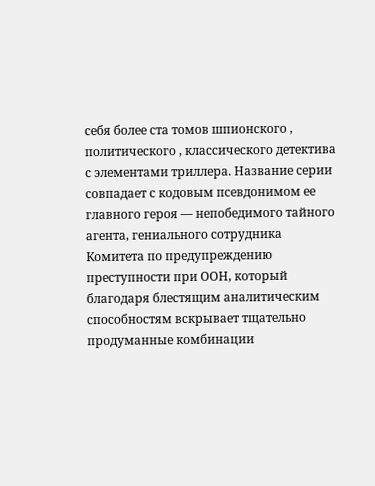себя более ста томов шпионского , политического , классического детектива  с элементами триллера. Название серии совпадает с кодовым псевдонимом ее главного героя — непобедимого тайного агента, гениального сотрудника Комитета по предупреждению преступности при ООН, который благодаря блестящим аналитическим способностям вскрывает тщательно продуманные комбинации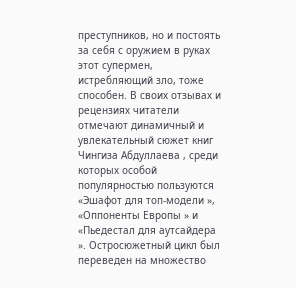преступников, но и постоять за себя с оружием в руках этот супермен, истребляющий зло, тоже способен. В своих отзывах и рецензиях читатели отмечают динамичный и увлекательный сюжет книг Чингиза Абдуллаева , среди которых особой популярностью пользуются «Эшафот для топ-модели », «Оппоненты Европы » и «Пьедестал для аутсайдера ». Остросюжетный цикл был переведен на множество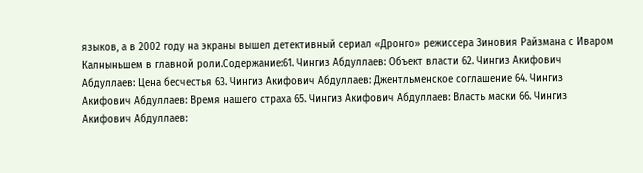языков, а в 2002 году на экраны вышел детективный сериал «Дронго» режиссера Зиновия Райзмана с Иваром Калныньшем в главной роли.Содержание:61. Чингиз Абдуллаев: Объект власти 62. Чингиз Акифович Абдуллаев: Цена бесчестья 63. Чингиз Акифович Абдуллаев: Джентльменское соглашение 64. Чингиз Акифович Абдуллаев: Время нашего страха 65. Чингиз Акифович Абдуллаев: Власть маски 66. Чингиз Акифович Абдуллаев: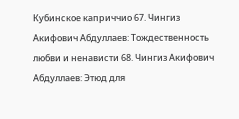Кубинское каприччио 67. Чингиз Акифович Абдуллаев: Тождественность любви и ненависти 68. Чингиз Акифович Абдуллаев: Этюд для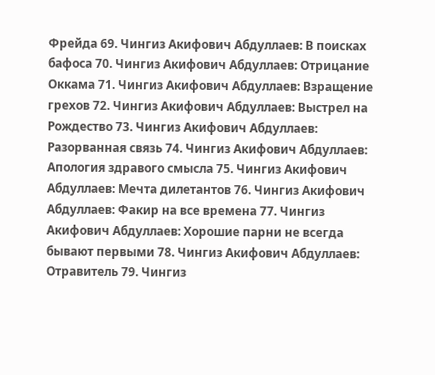Фрейда 69. Чингиз Акифович Абдуллаев: В поисках бафоса 70. Чингиз Акифович Абдуллаев: Отрицание Оккама 71. Чингиз Акифович Абдуллаев: Взращение грехов 72. Чингиз Акифович Абдуллаев: Выстрел на Рождество 73. Чингиз Акифович Абдуллаев: Разорванная связь 74. Чингиз Акифович Абдуллаев: Апология здравого смысла 75. Чингиз Акифович Абдуллаев: Мечта дилетантов 76. Чингиз Акифович Абдуллаев: Факир на все времена 77. Чингиз Акифович Абдуллаев: Хорошие парни не всегда бывают первыми 78. Чингиз Акифович Абдуллаев: Отравитель 79. Чингиз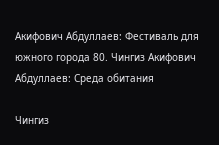Акифович Абдуллаев: Фестиваль для южного города 80. Чингиз Акифович Абдуллаев: Среда обитания

Чингиз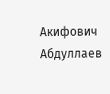Акифович Абдуллаев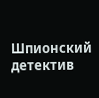Шпионский детектив